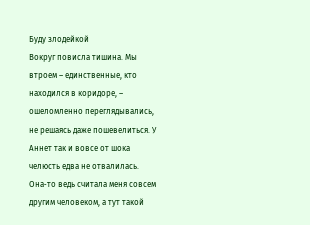Буду злодейкой
Вокруг повисла тишина. Мы втроем – единственные, кто находился в коридоре, – ошеломленно переглядывались, не решаясь даже пошевелиться. У Аннет так и вовсе от шока челюсть едва не отвалилась. Она‑то ведь считала меня совсем другим человеком, а тут такой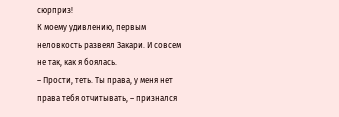сюрприз!
К моему удивлению, первым неловкость развеял Закари. И совсем не так, как я боялась.
– Прости, теть. Ты права, у меня нет права тебя отчитывать, – признался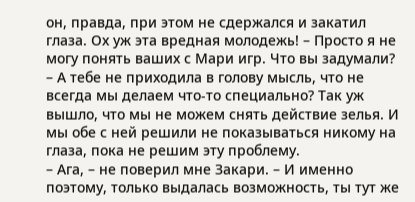он, правда, при этом не сдержался и закатил глаза. Ох уж эта вредная молодежь! – Просто я не могу понять ваших с Мари игр. Что вы задумали?
– А тебе не приходила в голову мысль, что не всегда мы делаем что‑то специально? Так уж вышло, что мы не можем снять действие зелья. И мы обе с ней решили не показываться никому на глаза, пока не решим эту проблему.
– Ага, – не поверил мне Закари. – И именно поэтому, только выдалась возможность, ты тут же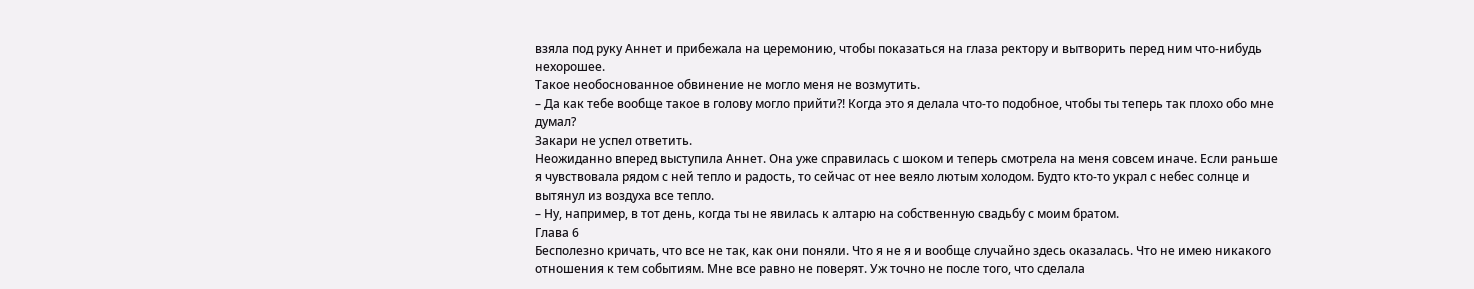взяла под руку Аннет и прибежала на церемонию, чтобы показаться на глаза ректору и вытворить перед ним что‑нибудь нехорошее.
Такое необоснованное обвинение не могло меня не возмутить.
– Да как тебе вообще такое в голову могло прийти?! Когда это я делала что‑то подобное, чтобы ты теперь так плохо обо мне думал?
Закари не успел ответить.
Неожиданно вперед выступила Аннет. Она уже справилась с шоком и теперь смотрела на меня совсем иначе. Если раньше я чувствовала рядом с ней тепло и радость, то сейчас от нее веяло лютым холодом. Будто кто‑то украл с небес солнце и вытянул из воздуха все тепло.
– Ну, например, в тот день, когда ты не явилась к алтарю на собственную свадьбу с моим братом.
Глава 6
Бесполезно кричать, что все не так, как они поняли. Что я не я и вообще случайно здесь оказалась. Что не имею никакого отношения к тем событиям. Мне все равно не поверят. Уж точно не после того, что сделала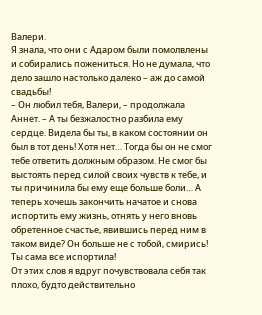Валери.
Я знала, что они с Адаром были помолвлены и собирались пожениться. Но не думала, что дело зашло настолько далеко – аж до самой свадьбы!
– Он любил тебя, Валери, – продолжала Аннет. – А ты безжалостно разбила ему сердце. Видела бы ты, в каком состоянии он был в тот день! Хотя нет… Тогда бы он не смог тебе ответить должным образом. Не смог бы выстоять перед силой своих чувств к тебе, и ты причинила бы ему еще больше боли… А теперь хочешь закончить начатое и снова испортить ему жизнь, отнять у него вновь обретенное счастье, явившись перед ним в таком виде? Он больше не с тобой, смирись! Ты сама все испортила!
От этих слов я вдруг почувствовала себя так плохо, будто действительно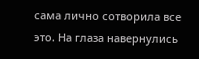сама лично сотворила все это. На глаза навернулись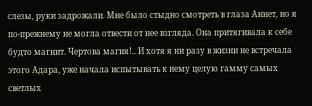слезы, руки задрожали. Мне было стыдно смотреть в глаза Аннет, но я по‑прежнему не могла отвести от нее взгляда. Она притягивала к себе будто магнит. Чертова магия!.. И хотя я ни разу в жизни не встречала этого Адара, уже начала испытывать к нему целую гамму самых светлых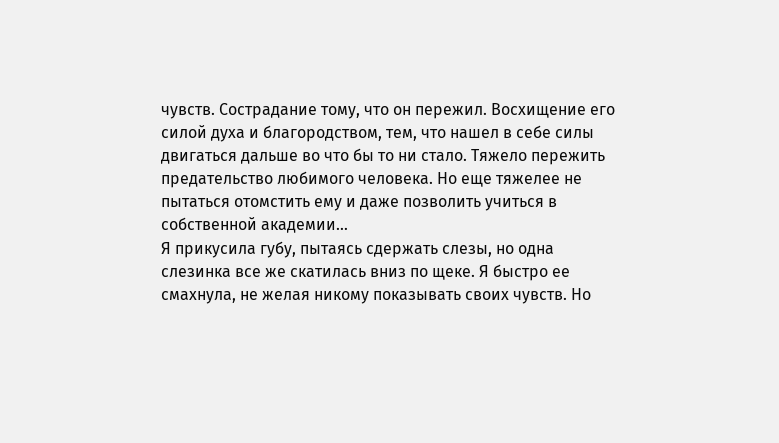чувств. Сострадание тому, что он пережил. Восхищение его силой духа и благородством, тем, что нашел в себе силы двигаться дальше во что бы то ни стало. Тяжело пережить предательство любимого человека. Но еще тяжелее не пытаться отомстить ему и даже позволить учиться в собственной академии…
Я прикусила губу, пытаясь сдержать слезы, но одна слезинка все же скатилась вниз по щеке. Я быстро ее смахнула, не желая никому показывать своих чувств. Но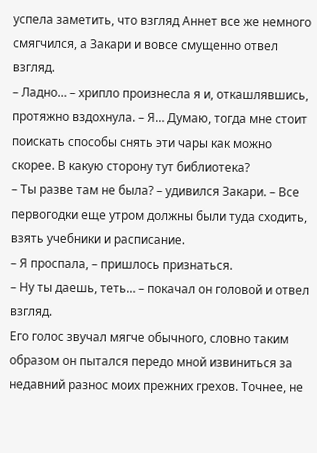успела заметить, что взгляд Аннет все же немного смягчился, а Закари и вовсе смущенно отвел взгляд.
– Ладно… – хрипло произнесла я и, откашлявшись, протяжно вздохнула. – Я… Думаю, тогда мне стоит поискать способы снять эти чары как можно скорее. В какую сторону тут библиотека?
– Ты разве там не была? – удивился Закари. – Все первогодки еще утром должны были туда сходить, взять учебники и расписание.
– Я проспала, – пришлось признаться.
– Ну ты даешь, теть… – покачал он головой и отвел взгляд.
Его голос звучал мягче обычного, словно таким образом он пытался передо мной извиниться за недавний разнос моих прежних грехов. Точнее, не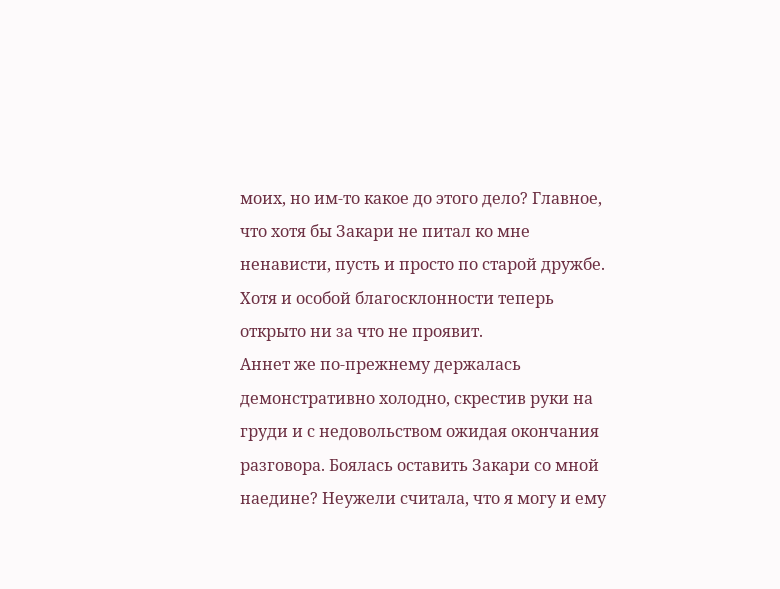моих, но им‑то какое до этого дело? Главное, что хотя бы Закари не питал ко мне ненависти, пусть и просто по старой дружбе. Хотя и особой благосклонности теперь открыто ни за что не проявит.
Аннет же по‑прежнему держалась демонстративно холодно, скрестив руки на груди и с недовольством ожидая окончания разговора. Боялась оставить Закари со мной наедине? Неужели считала, что я могу и ему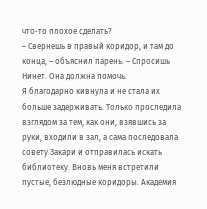что‑то плохое сделать?
– Свернешь в правый коридор, и там до конца, – объяснил парень. – Спросишь Нинет. Она должна помочь.
Я благодарно кивнула и не стала их больше задерживать. Только проследила взглядом за тем, как они, взявшись за руки, входили в зал, а сама последовала совету Закари и отправилась искать библиотеку. Вновь меня встретили пустые, безлюдные коридоры. Академия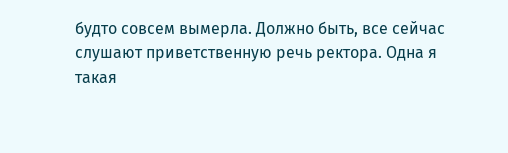будто совсем вымерла. Должно быть, все сейчас слушают приветственную речь ректора. Одна я такая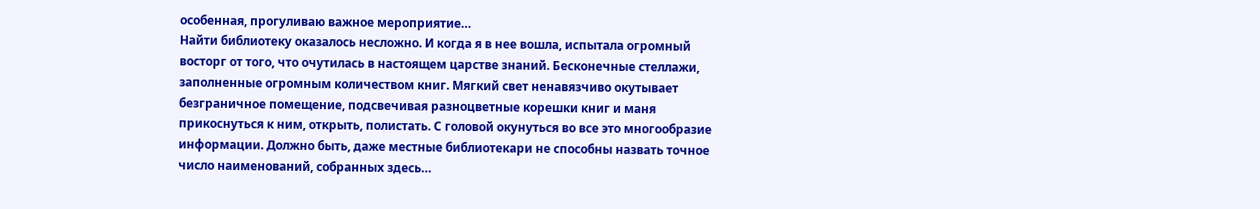особенная, прогуливаю важное мероприятие…
Найти библиотеку оказалось несложно. И когда я в нее вошла, испытала огромный восторг от того, что очутилась в настоящем царстве знаний. Бесконечные стеллажи, заполненные огромным количеством книг. Мягкий свет ненавязчиво окутывает безграничное помещение, подсвечивая разноцветные корешки книг и маня прикоснуться к ним, открыть, полистать. С головой окунуться во все это многообразие информации. Должно быть, даже местные библиотекари не способны назвать точное число наименований, собранных здесь…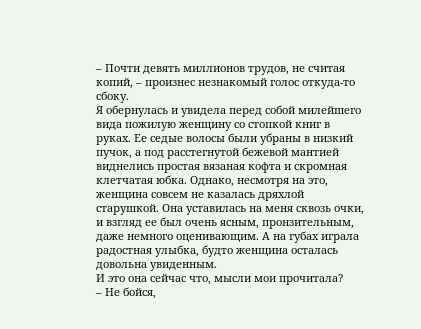– Почти девять миллионов трудов, не считая копий, – произнес незнакомый голос откуда‑то сбоку.
Я обернулась и увидела перед собой милейшего вида пожилую женщину со стопкой книг в руках. Ее седые волосы были убраны в низкий пучок, а под расстегнутой бежевой мантией виднелись простая вязаная кофта и скромная клетчатая юбка. Однако, несмотря на это, женщина совсем не казалась дряхлой старушкой. Она уставилась на меня сквозь очки, и взгляд ее был очень ясным, пронзительным, даже немного оценивающим. А на губах играла радостная улыбка, будто женщина осталась довольна увиденным.
И это она сейчас что, мысли мои прочитала?
– Не бойся,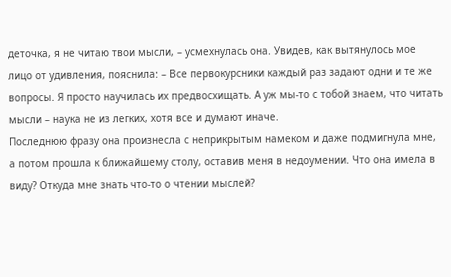деточка, я не читаю твои мысли, – усмехнулась она. Увидев, как вытянулось мое лицо от удивления, пояснила: – Все первокурсники каждый раз задают одни и те же вопросы. Я просто научилась их предвосхищать. А уж мы‑то с тобой знаем, что читать мысли – наука не из легких, хотя все и думают иначе.
Последнюю фразу она произнесла с неприкрытым намеком и даже подмигнула мне, а потом прошла к ближайшему столу, оставив меня в недоумении. Что она имела в виду? Откуда мне знать что‑то о чтении мыслей?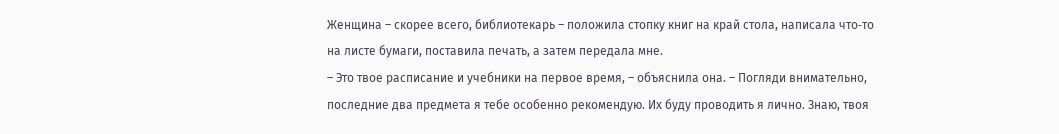Женщина – скорее всего, библиотекарь – положила стопку книг на край стола, написала что‑то на листе бумаги, поставила печать, а затем передала мне.
– Это твое расписание и учебники на первое время, – объяснила она. – Погляди внимательно, последние два предмета я тебе особенно рекомендую. Их буду проводить я лично. Знаю, твоя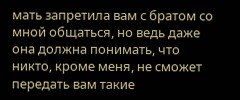мать запретила вам с братом со мной общаться, но ведь даже она должна понимать, что никто, кроме меня, не сможет передать вам такие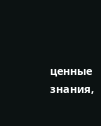ценные знания,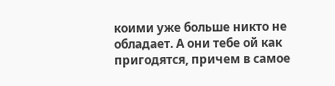коими уже больше никто не обладает. А они тебе ой как пригодятся, причем в самое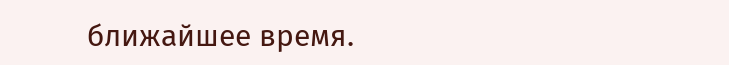ближайшее время.